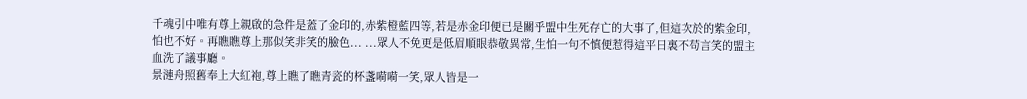千魂引中唯有尊上親啟的急件是蓋了金印的,赤紫橙藍四等,若是赤金印便已是關乎盟中生死存亡的大事了,但這次於的紫金印,怕也不好。再瞧瞧尊上那似笑非笑的臉色... ...眾人不免更是低眉順眼恭敬異常,生怕一句不慎便惹得這平日裏不苟言笑的盟主血洗了議事廳。
景漣舟照舊奉上大紅袍,尊上瞧了瞧青瓷的杯盞嗬嗬一笑,眾人皆是一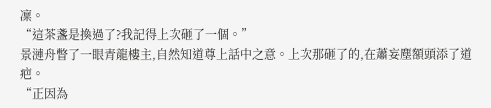凜。
“這茶盞是換過了?我記得上次砸了一個。”
景漣舟瞥了一眼青龍樓主,自然知道尊上話中之意。上次那砸了的,在蕭妄塵額頭添了道疤。
“正因為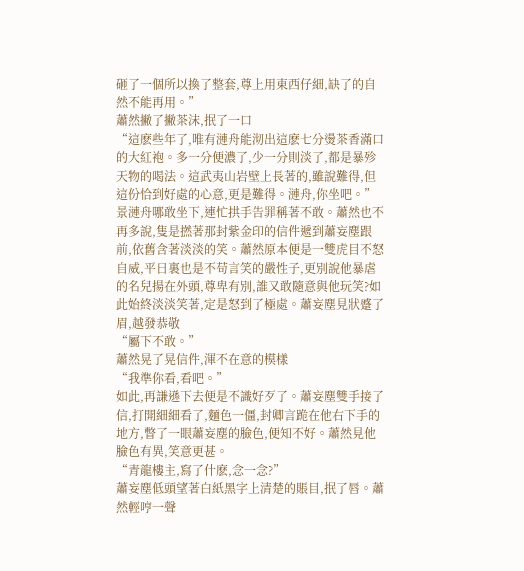砸了一個所以換了整套,尊上用東西仔細,缺了的自然不能再用。”
蕭然撇了撇茶沫,抿了一口
“這麽些年了,唯有漣舟能沏出這麽七分燙茶香滿口的大紅袍。多一分便濃了,少一分則淡了,都是暴殄天物的喝法。這武夷山岩壁上長著的,雖說難得,但這份恰到好處的心意,更是難得。漣舟,你坐吧。”
景漣舟哪敢坐下,連忙拱手告罪稱著不敢。蕭然也不再多說,隻是撚著那封紫金印的信件遞到蕭妄塵跟前,依舊含著淡淡的笑。蕭然原本便是一雙虎目不怒自威,平日裏也是不苟言笑的嚴性子,更別說他暴虐的名兒揚在外頭,尊卑有別,誰又敢隨意與他玩笑?如此始終淡淡笑著,定是怒到了極處。蕭妄塵見狀蹙了眉,越發恭敬
“屬下不敢。”
蕭然晃了晃信件,渾不在意的模樣
“我準你看,看吧。”
如此,再謙遜下去便是不識好歹了。蕭妄塵雙手接了信,打開細細看了,麵色一僵,封卿言跪在他右下手的地方,瞥了一眼蕭妄塵的臉色,便知不好。蕭然見他臉色有異,笑意更甚。
“青龍樓主,寫了什麽,念一念?”
蕭妄塵低頭望著白紙黑字上清楚的賬目,抿了唇。蕭然輕哼一聲